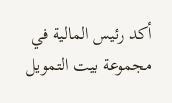أكد رئيس المالية في مجموعة بيت التمويل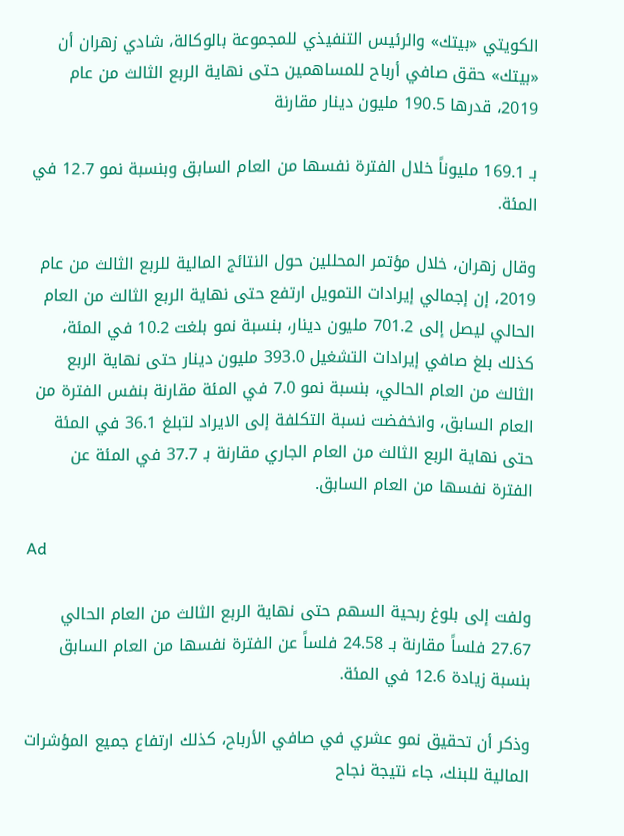الكويتي «بيتك» والرئيس التنفيذي للمجموعة بالوكالة، شادي زهران أن «بيتك» حقق صافي أرباح للمساهمين حتى نهاية الربع الثالث من عام 2019، قدرها 190.5 مليون دينار مقارنة

بـ 169.1 مليوناً خلال الفترة نفسها من العام السابق وبنسبة نمو 12.7 في المئة.

وقال زهران، خلال مؤتمر المحللين حول النتائج المالية للربع الثالث من عام 2019، إن إجمالي إيرادات التمويل ارتفع حتى نهاية الربع الثالث من العام الحالي ليصل إلى 701.2 مليون دينار، بنسبة نمو بلغت 10.2 في المئة، كذلك بلغ صافي إيرادات التشغيل 393.0 مليون دينار حتى نهاية الربع الثالث من العام الحالي، بنسبة نمو 7.0 في المئة مقارنة بنفس الفترة من العام السابق، وانخفضت نسبة التكلفة إلى الايراد لتبلغ 36.1 في المئة حتى نهاية الربع الثالث من العام الجاري مقارنة بـ 37.7 في المئة عن الفترة نفسها من العام السابق.

Ad

ولفت إلى بلوغ ربحية السهم حتى نهاية الربع الثالث من العام الحالي 27.67 فلساً مقارنة بـ 24.58 فلساً عن الفترة نفسها من العام السابق بنسبة زيادة 12.6 في المئة.

وذكر أن تحقيق نمو عشري في صافي الأرباح، كذلك ارتفاع جميع المؤشرات المالية للبنك، جاء نتيجة نجاح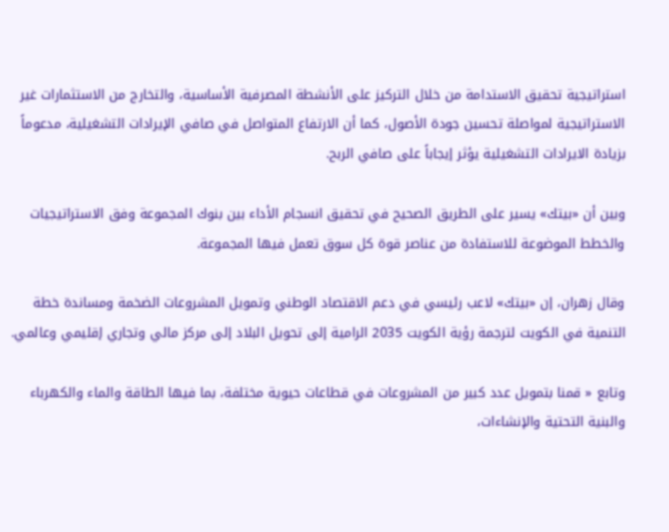استراتيجية تحقيق الاستدامة من خلال التركيز على الأنشطة المصرفية الأساسية، والتخارج من الاستثمارات غير الاستراتيجية لمواصلة تحسين جودة الأصول، كما أن الارتفاع المتواصل في صافي الإيرادات التشغيلية، مدعوماً بزيادة الايرادات التشغيلية يؤثر إيجاباً على صافي الربح.

وبين أن «بيتك» يسير على الطريق الصحيح في تحقيق انسجام الأداء بين بنوك المجموعة وفق الاستراتيجيات والخطط الموضوعة للاستفادة من عناصر قوة كل سوق تعمل فيها المجموعة.

وقال زهران، إن «بيتك» لاعب رئيسي في دعم الاقتصاد الوطني وتمويل المشروعات الضخمة ومساندة خطة التنمية في الكويت لترجمة رؤية الكويت 2035 الرامية إلى تحويل البلاد إلى مركز مالي وتجاري إقليمي وعالمي.

وتابع « قمنا بتمويل عدد كبير من المشروعات في قطاعات حيوية مختلفة، بما فيها الطاقة والماء والكهرباء والبنية التحتية والإنشاءات،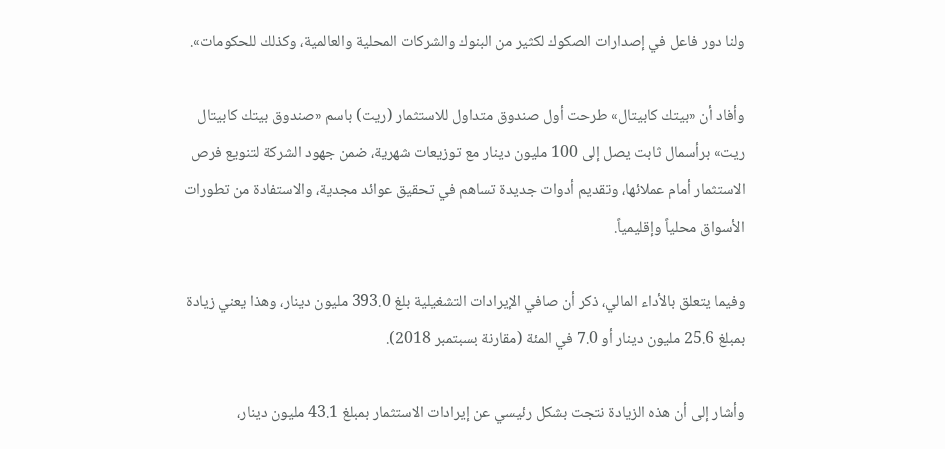ولنا دور فاعل في إصدارات الصكوك لكثير من البنوك والشركات المحلية والعالمية، وكذلك للحكومات».

وأفاد أن «بيتك كابيتال» طرحت أول صندوق متداول للاستثمار (ريت) باسم «صندوق بيتك كابيتال ريت» برأسمال ثابت يصل إلى 100 مليون دينار مع توزيعات شهرية، ضمن جهود الشركة لتنويع فرص الاستثمار أمام عملائها، وتقديم أدوات جديدة تساهم في تحقيق عوائد مجدية، والاستفادة من تطورات الأسواق محلياً وإقليمياً.

وفيما يتعلق بالأداء المالي، ذكر أن صافي الإيرادات التشغيلية بلغ 393.0 مليون دينار، وهذا يعني زيادة بمبلغ 25.6 مليون دينار أو 7.0 في المئة (مقارنة بسبتمبر 2018).

وأشار إلى أن هذه الزيادة نتجت بشكل رئيسي عن إيرادات الاستثمار بمبلغ 43.1 مليون دينار،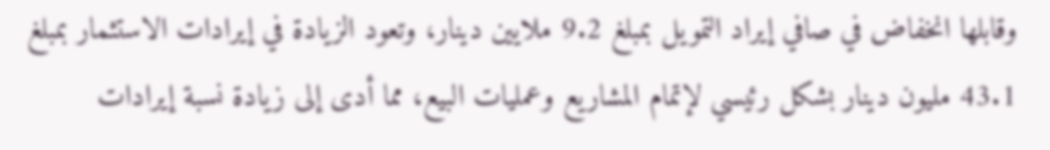وقابلها انخفاض في صافي إيراد التمويل بمبلغ 9.2 ملايين دينار، وتعود الزيادة في إيرادات الاستثمار بمبلغ 43.1 مليون دينار بشكل رئيسي لإتمام المشاريع وعمليات البيع، مما أدى إلى زيادة نسبة إيرادات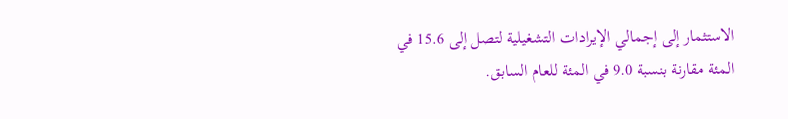الاستثمار إلى إجمالي الإيرادات التشغيلية لتصل إلى 15.6 في المئة مقارنة بنسبة 9.0 في المئة للعام السابق.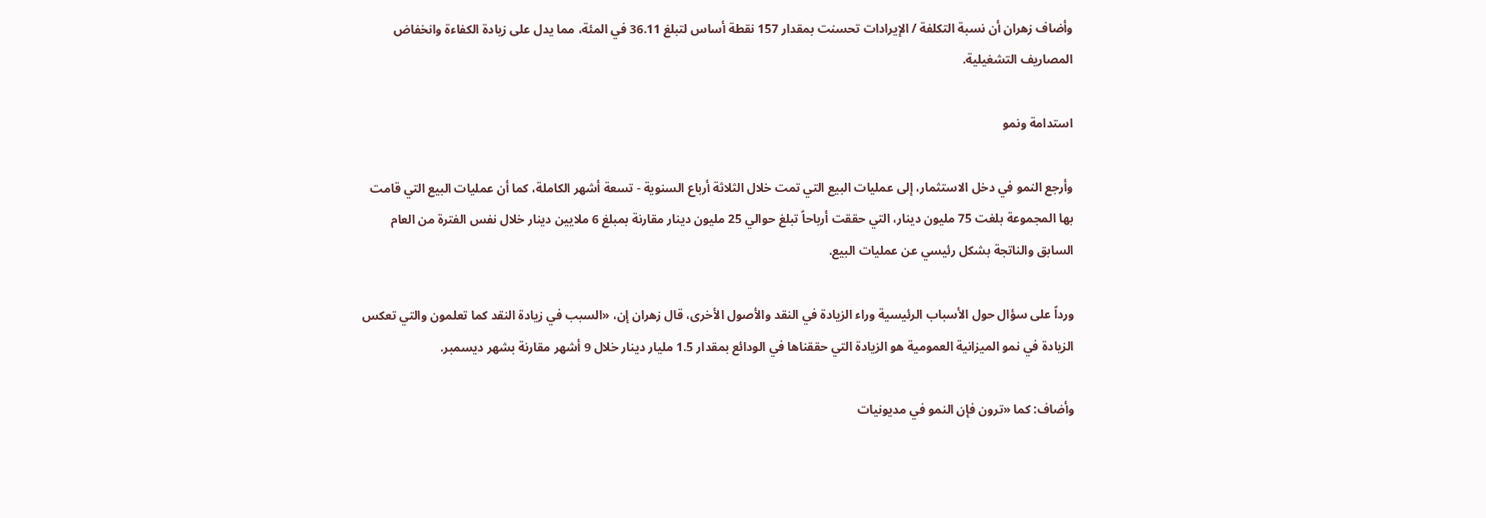وأضاف زهران أن نسبة التكلفة / الإيرادات تحسنت بمقدار 157 نقطة أساس لتبلغ 36.11 في المئة، مما يدل على زيادة الكفاءة وانخفاض المصاريف التشغيلية.

استدامة ونمو

وأرجع النمو في دخل الاستثمار، إلى عمليات البيع التي تمت خلال الثلاثة أرباع السنوية - تسعة أشهر الكاملة، كما أن عمليات البيع التي قامت بها المجموعة بلغت 75 مليون دينار، التي حققت أرباحاً تبلغ حوالي 25 مليون دينار مقارنة بمبلغ 6 ملايين دينار خلال نفس الفترة من العام السابق والناتجة بشكل رئيسي عن عمليات البيع.

ورداً على سؤال حول الأسباب الرئيسية وراء الزيادة في النقد والأصول الأخرى، قال زهران إن، «السبب في زيادة النقد كما تعلمون والتي تعكس الزيادة في نمو الميزانية العمومية هو الزيادة التي حققناها في الودائع بمقدار 1.5 مليار دينار خلال 9 أشهر مقارنة بشهر ديسمبر.

وأضاف: كما «ترون فإن النمو في مديونيات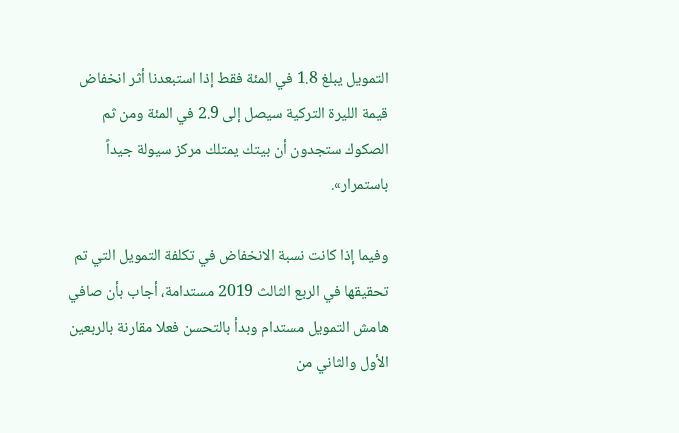التمويل يبلغ 1.8 في المئة فقط إذا استبعدنا أثر انخفاض قيمة الليرة التركية سيصل إلى 2.9 في المئة ومن ثم الصكوك ستجدون أن بيتك يمتلك مركز سيولة جيداً باستمرار».

وفيما إذا كانت نسبة الانخفاض في تكلفة التمويل التي تم تحقيقها في الربع الثالث 2019 مستدامة، أجاب بأن صافي هامش التمويل مستدام وبدأ بالتحسن فعلا مقارنة بالربعين الأول والثاني من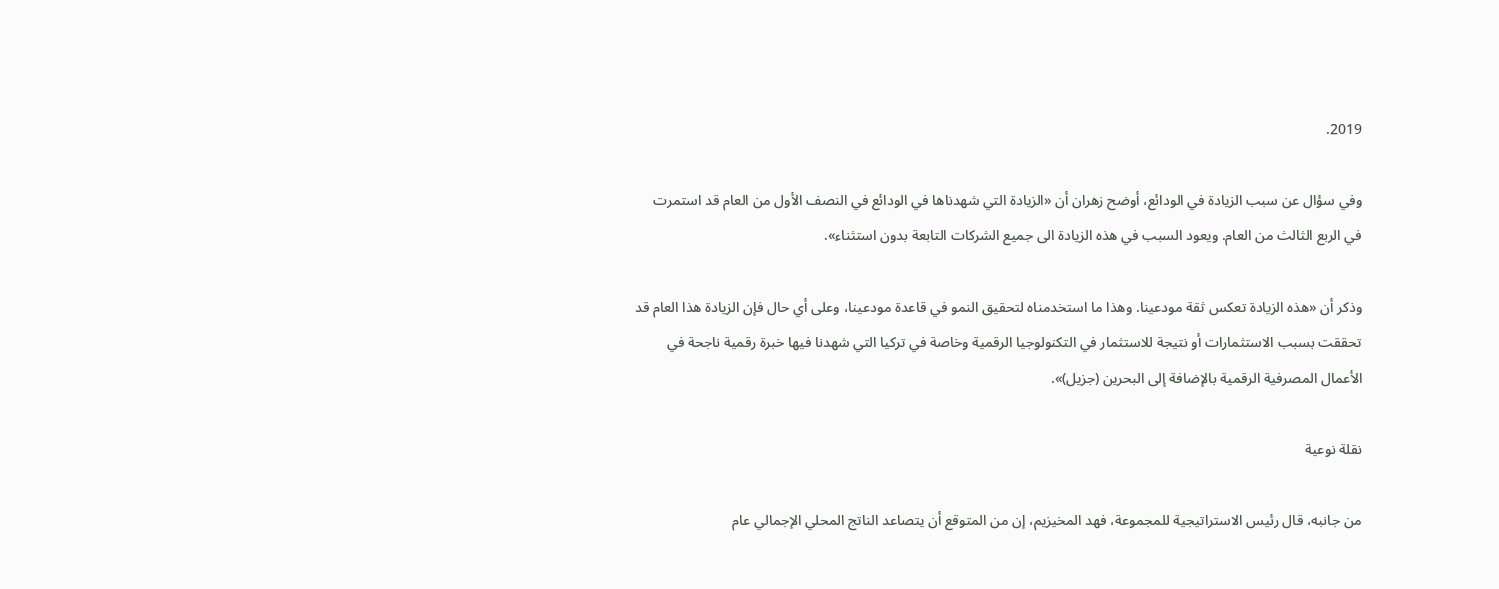2019.

وفي سؤال عن سبب الزيادة في الودائع، أوضح زهران أن «الزيادة التي شهدناها في الودائع في النصف الأول من العام قد استمرت في الربع الثالث من العام. ويعود السبب في هذه الزيادة الى جميع الشركات التابعة بدون استثناء».

وذكر أن «هذه الزيادة تعكس ثقة مودعينا. وهذا ما استخدمناه لتحقيق النمو في قاعدة مودعينا، وعلى أي حال فإن الزيادة هذا العام قد تحققت بسبب الاستثمارات أو نتيجة للاستثمار في التكنولوجيا الرقمية وخاصة في تركيا التي شهدنا فيها خبرة رقمية ناجحة في الأعمال المصرفية الرقمية بالإضافة إلى البحرين (جزيل)».

نقلة نوعية

من جانبه، قال رئيس الاستراتيجية للمجموعة، فهد المخيزيم، إن من المتوقع أن يتصاعد الناتج المحلي الإجمالي عام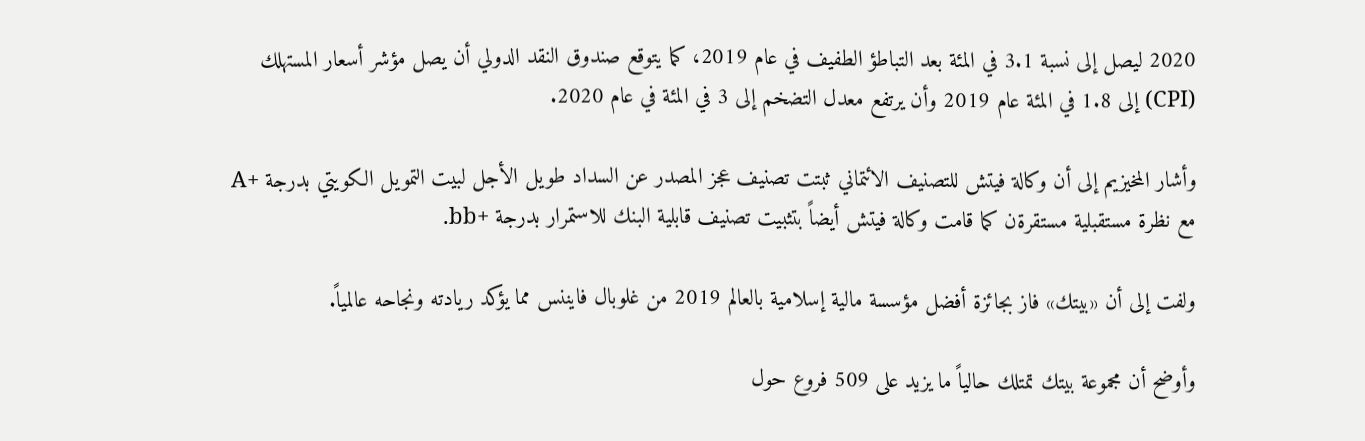2020 ليصل إلى نسبة 3.1 في المئة بعد التباطؤ الطفيف في عام 2019، كما يتوقع صندوق النقد الدولي أن يصل مؤشر أسعار المستهلك (CPI) إلى 1.8 في المئة عام 2019 وأن يرتفع معدل التضخم إلى 3 في المئة في عام 2020.

وأشار المخيزيم إلى أن وكالة فيتش للتصنيف الائتماني ثبتت تصنيف عجز المصدر عن السداد طويل الأجل لبيت التمويل الكويتي بدرجة +A مع نظرة مستقبلية مستقرةن كما قامت وكالة فيتش أيضاً بتثبيت تصنيف قابلية البنك للاستمرار بدرجة +bb.

ولفت إلى أن «بيتك» فاز بجائزة أفضل مؤسسة مالية إسلامية بالعالم 2019 من غلوبال فايننس مما يؤكد ريادته ونجاحه عالمياً.

وأوضح أن مجموعة بيتك تمتلك حالياً ما يزيد على 509 فروع حول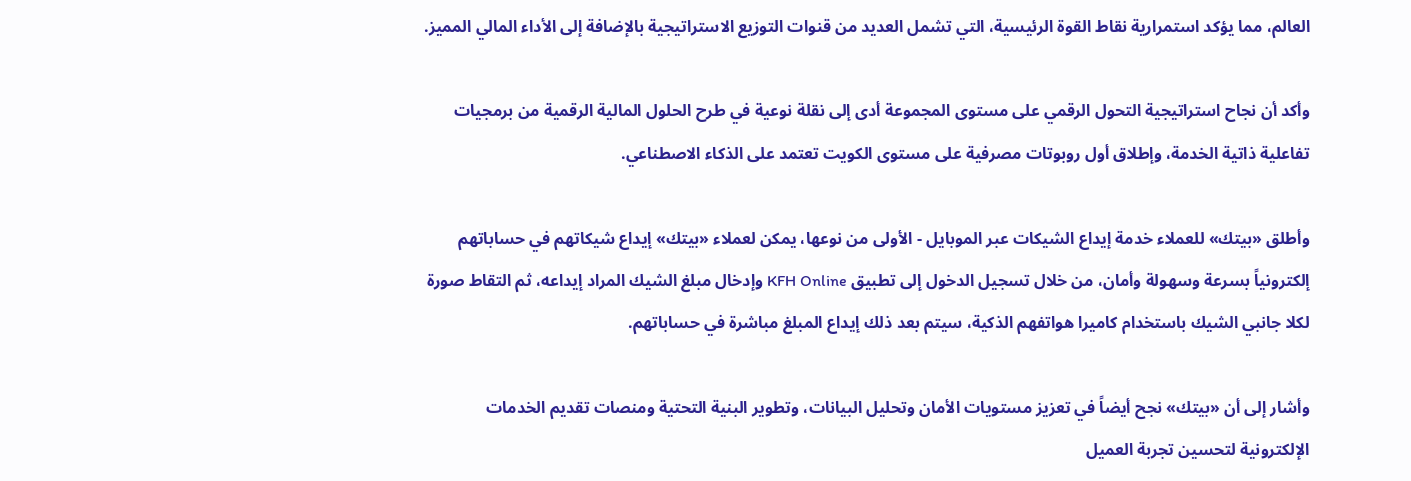العالم، مما يؤكد استمرارية نقاط القوة الرئيسية، التي تشمل العديد من قنوات التوزيع الاستراتيجية بالإضافة إلى الأداء المالي المميز.

وأكد أن نجاح استراتيجية التحول الرقمي على مستوى المجموعة أدى إلى نقلة نوعية في طرح الحلول المالية الرقمية من برمجيات تفاعلية ذاتية الخدمة، وإطلاق أول روبوتات مصرفية على مستوى الكويت تعتمد على الذكاء الاصطناعي.

وأطلق «بيتك» للعملاء خدمة إيداع الشيكات عبر الموبايل - الأولى من نوعها، يمكن لعملاء «بيتك» إيداع شيكاتهم في حساباتهم إلكترونياً بسرعة وسهولة وأمان، من خلال تسجيل الدخول إلى تطبيق KFH Online وإدخال مبلغ الشيك المراد إيداعه، ثم التقاط صورة لكلا جانبي الشيك باستخدام كاميرا هواتفهم الذكية، سيتم بعد ذلك إيداع المبلغ مباشرة في حساباتهم.

وأشار إلى أن «بيتك» نجح أيضاً في تعزيز مستويات الأمان وتحليل البيانات، وتطوير البنية التحتية ومنصات تقديم الخدمات الإلكترونية لتحسين تجربة العميل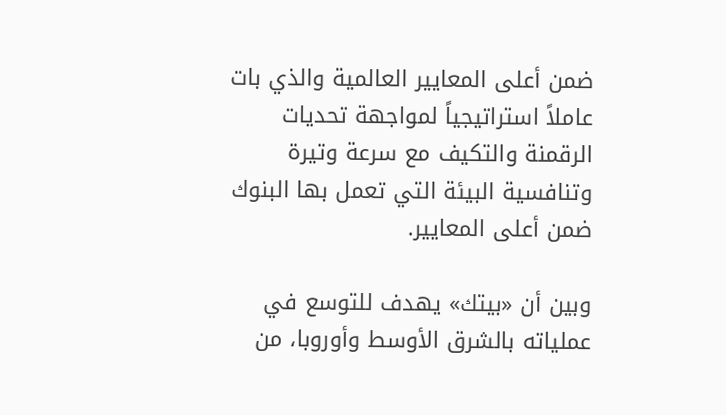ضمن أعلى المعايير العالمية والذي بات عاملاً استراتيجياً لمواجهة تحديات الرقمنة والتكيف مع سرعة وتيرة وتنافسية البيئة التي تعمل بها البنوك ضمن أعلى المعايير.

وبين أن «بيتك» يهدف للتوسع في عملياته بالشرق الأوسط وأوروبا، من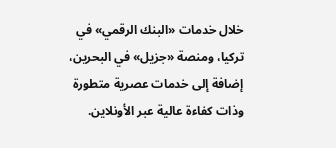خلال خدمات «البنك الرقمي» في تركيا، ومنصة «جزيل» في البحرين، إضافة إلى خدمات عصرية متطورة وذات كفاءة عالية عبر الأونلاين.